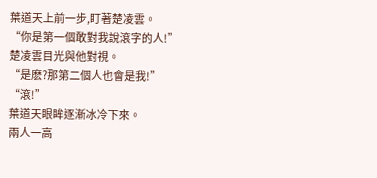葉道天上前一步,盯著楚凌雲。
“你是第一個敢對我說滾字的人!”
楚凌雲目光與他對視。
“是麽?那第二個人也會是我!”
“滾!”
葉道天眼眸逐漸冰冷下來。
兩人一高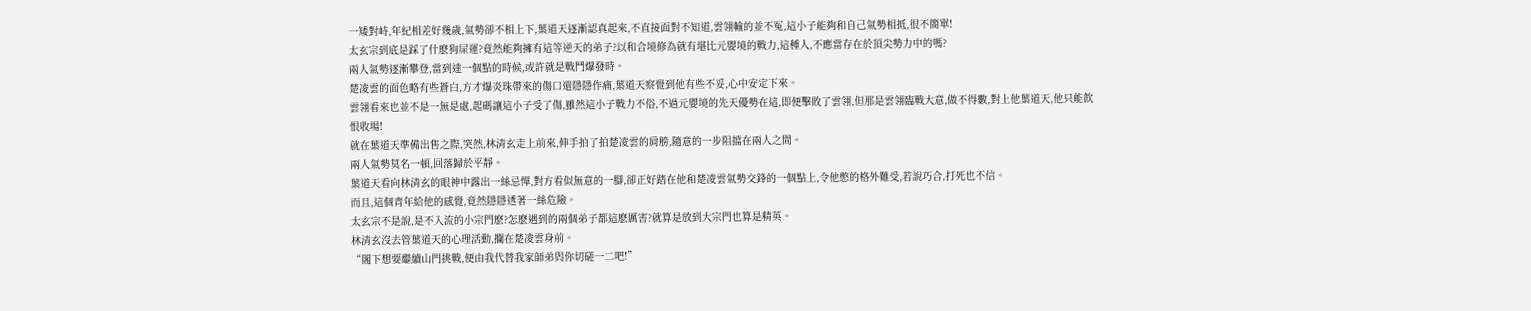一矮對峙,年紀相差好幾歲,氣勢卻不相上下,葉道天逐漸認真起來,不直接面對不知道,雲翎輸的並不冤,這小子能夠和自己氣勢相抵,很不簡單!
太玄宗到底是踩了什麽狗屎運?竟然能夠擁有這等逆天的弟子?以和合境修為就有堪比元嬰境的戰力,這種人,不應當存在於頂尖勢力中的嗎?
兩人氣勢逐漸攀登,當到達一個點的時候,或許就是戰鬥爆發時。
楚凌雲的面色略有些蒼白,方才爆炎珠帶來的傷口還隱隱作痛,葉道天察覺到他有些不妥,心中安定下來。
雲翎看來也並不是一無是處,起碼讓這小子受了傷,雖然這小子戰力不俗,不過元嬰境的先天優勢在這,即便擊敗了雲翎,但那是雲翎臨戰大意,做不得數,對上他葉道天,他只能飲恨收場!
就在葉道天準備出售之際,突然,林清玄走上前來,伸手拍了拍楚凌雲的肩膀,隨意的一步阻擋在兩人之間。
兩人氣勢莫名一頓,回落歸於平靜。
葉道天看向林清玄的眼神中露出一絲忌憚,對方看似無意的一腳,卻正好踏在他和楚凌雲氣勢交鋒的一個點上,令他憋的格外難受,若說巧合,打死也不信。
而且,這個青年給他的感覺,竟然隱隱透著一絲危險。
太玄宗不是說,是不入流的小宗門麽?怎麽遇到的兩個弟子都這麽厲害?就算是放到大宗門也算是精英。
林清玄沒去管葉道天的心理活動,攔在楚凌雲身前。
“閣下想要繼續山門挑戰,便由我代替我家師弟與你切磋一二吧!”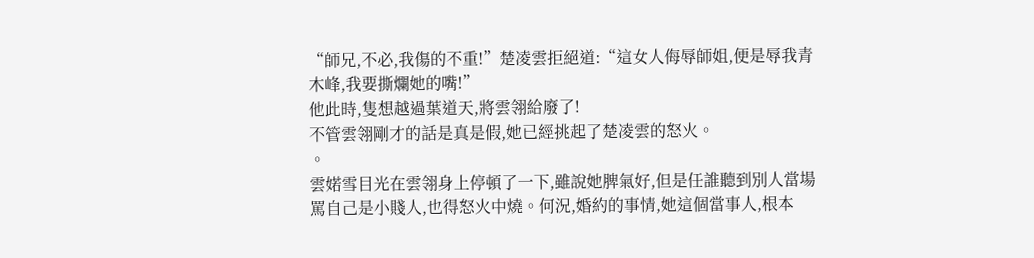“師兄,不必,我傷的不重!”楚凌雲拒絕道:“這女人侮辱師姐,便是辱我青木峰,我要撕爛她的嘴!”
他此時,隻想越過葉道天,將雲翎給廢了!
不管雲翎剛才的話是真是假,她已經挑起了楚凌雲的怒火。
。
雲婼雪目光在雲翎身上停頓了一下,雖說她脾氣好,但是任誰聽到別人當場罵自己是小賤人,也得怒火中燒。何況,婚約的事情,她這個當事人,根本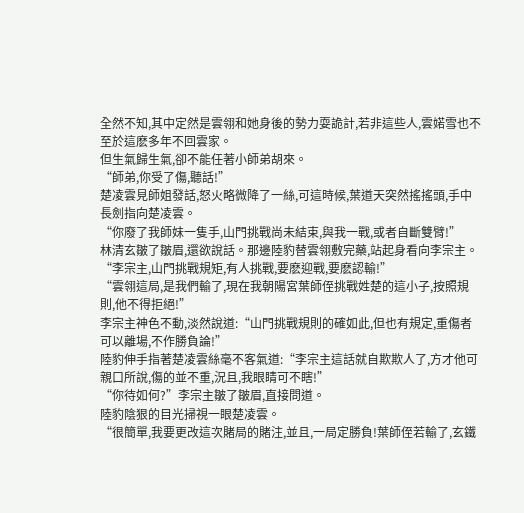全然不知,其中定然是雲翎和她身後的勢力耍詭計,若非這些人,雲婼雪也不至於這麽多年不回雲家。
但生氣歸生氣,卻不能任著小師弟胡來。
“師弟,你受了傷,聽話!”
楚凌雲見師姐發話,怒火略微降了一絲,可這時候,葉道天突然搖搖頭,手中長劍指向楚凌雲。
“你廢了我師妹一隻手,山門挑戰尚未結束,與我一戰,或者自斷雙臂!”
林清玄皺了皺眉,還欲說話。那邊陸豹替雲翎敷完藥,站起身看向李宗主。
“李宗主,山門挑戰規矩,有人挑戰,要麽迎戰,要麽認輸!”
“雲翎這局,是我們輸了,現在我朝陽宮葉師侄挑戰姓楚的這小子,按照規則,他不得拒絕!”
李宗主神色不動,淡然說道:“山門挑戰規則的確如此,但也有規定,重傷者可以離場,不作勝負論!”
陸豹伸手指著楚凌雲絲毫不客氣道:“李宗主這話就自欺欺人了,方才他可親口所說,傷的並不重,況且,我眼睛可不瞎!”
“你待如何?”李宗主皺了皺眉,直接問道。
陸豹陰狠的目光掃視一眼楚凌雲。
“很簡單,我要更改這次賭局的賭注,並且,一局定勝負!葉師侄若輸了,玄鐵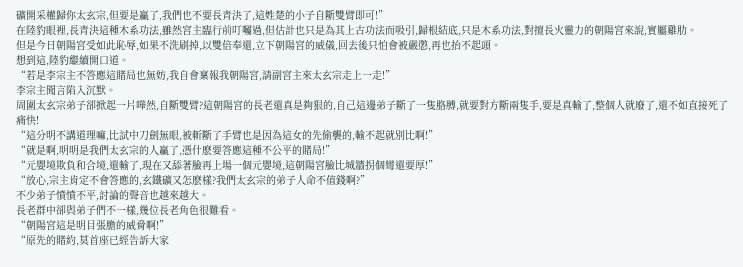礦開采權歸你太玄宗,但要是贏了,我們也不要長青決了,這姓楚的小子自斷雙臂即可!”
在陸豹眼裡,長青決這種木系功法,雖然宮主臨行前叮囑過,但估計也只是為其上古功法而吸引,歸根結底,只是木系功法,對擅長火靈力的朝陽宮來說,實屬雞肋。
但是今日朝陽宮受如此恥辱,如果不洗刷掉,以雙倍奉還,立下朝陽宮的威儀,回去後只怕會被嚴懲,再也抬不起頭。
想到這,陸豹繼續開口道。
“若是李宗主不答應這賭局也無妨,我自會稟報我朝陽宮,請副宮主來太玄宗走上一走!”
李宗主聞言陷入沉默。
周圍太玄宗弟子卻掀起一片嘩然,自斷雙臂?這朝陽宮的長老還真是夠狠的,自己這邊弟子斷了一隻胳膊,就要對方斷兩隻手,要是真輸了,整個人就廢了,還不如直接死了痛快!
“這分明不講道理嘛,比試中刀劍無眼,被斬斷了手臂也是因為這女的先偷襲的,輸不起就別比啊!”
“就是啊,明明是我們太玄宗的人贏了,憑什麽要答應這種不公平的賭局!”
“元嬰境欺負和合境,還輸了,現在又舔著臉再上場一個元嬰境,這朝陽宮臉比城牆拐個彎還要厚!”
“放心,宗主肯定不會答應的,玄鐵礦又怎麽樣?我們太玄宗的弟子人命不值錢啊?”
不少弟子憤憤不平,討論的聲音也越來越大。
長老群中卻與弟子們不一樣,幾位長老角色很難看。
“朝陽宮這是明目張膽的威脅啊!”
“原先的賭約,莫首座已經告訴大家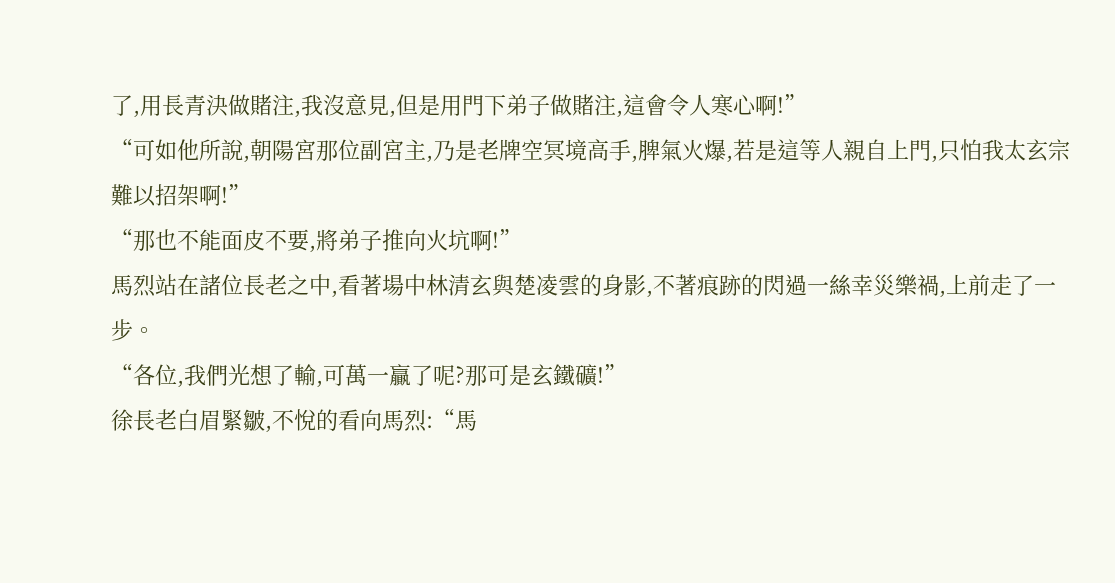了,用長青決做賭注,我沒意見,但是用門下弟子做賭注,這會令人寒心啊!”
“可如他所說,朝陽宮那位副宮主,乃是老牌空冥境高手,脾氣火爆,若是這等人親自上門,只怕我太玄宗難以招架啊!”
“那也不能面皮不要,將弟子推向火坑啊!”
馬烈站在諸位長老之中,看著場中林清玄與楚凌雲的身影,不著痕跡的閃過一絲幸災樂禍,上前走了一步。
“各位,我們光想了輸,可萬一贏了呢?那可是玄鐵礦!”
徐長老白眉緊皺,不悅的看向馬烈:“馬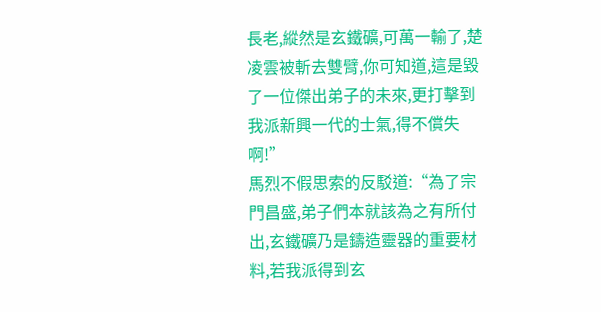長老,縱然是玄鐵礦,可萬一輸了,楚凌雲被斬去雙臂,你可知道,這是毀了一位傑出弟子的未來,更打擊到我派新興一代的士氣,得不償失啊!”
馬烈不假思索的反駁道:“為了宗門昌盛,弟子們本就該為之有所付出,玄鐵礦乃是鑄造靈器的重要材料,若我派得到玄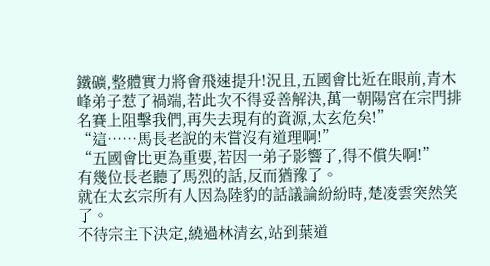鐵礦,整體實力將會飛速提升!況且,五國會比近在眼前,青木峰弟子惹了禍端,若此次不得妥善解決,萬一朝陽宮在宗門排名賽上阻擊我們,再失去現有的資源,太玄危矣!”
“這……馬長老說的未嘗沒有道理啊!”
“五國會比更為重要,若因一弟子影響了,得不償失啊!”
有幾位長老聽了馬烈的話,反而猶豫了。
就在太玄宗所有人因為陸豹的話議論紛紛時,楚凌雲突然笑了。
不待宗主下決定,繞過林清玄,站到葉道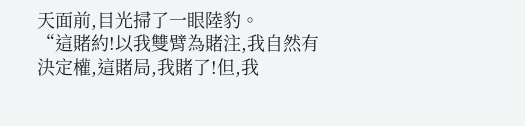天面前,目光掃了一眼陸豹。
“這賭約!以我雙臂為賭注,我自然有決定權,這賭局,我賭了!但,我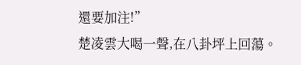還要加注!”
楚凌雲大喝一聲,在八卦坪上回蕩。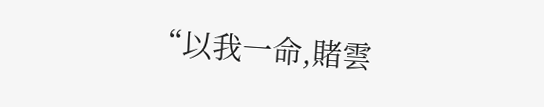“以我一命,賭雲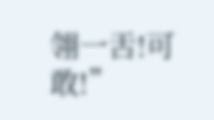翎一舌!可敢!”